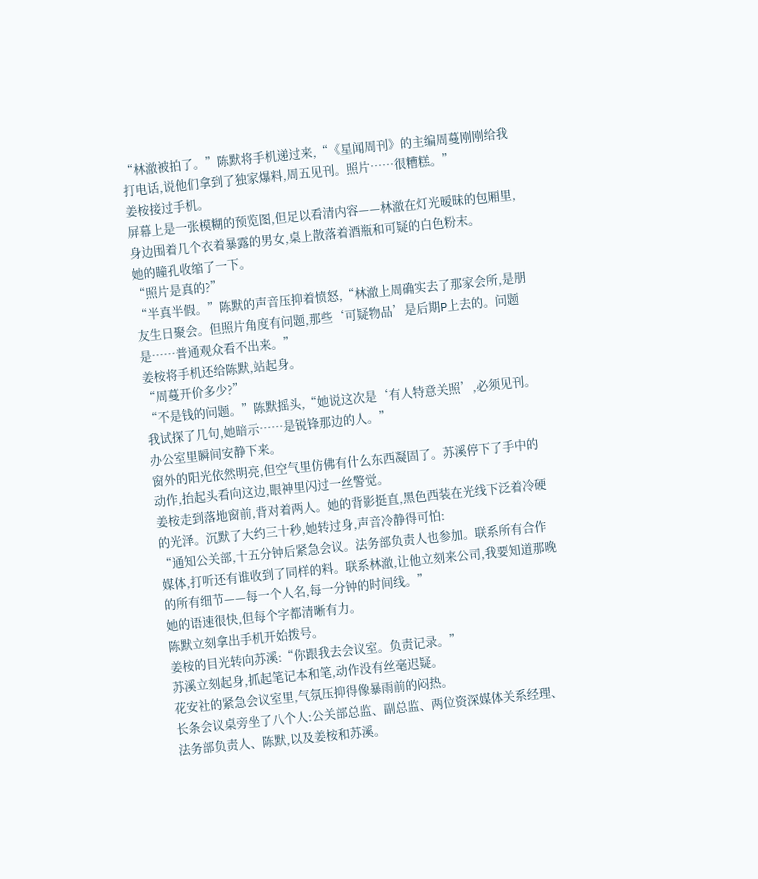“林澈被拍了。”陈默将手机递过来,“《星闻周刊》的主编周蔓刚刚给我打电话,说他们拿到了独家爆料,周五见刊。照片……很糟糕。”
姜桉接过手机。
屏幕上是一张模糊的预览图,但足以看清内容——林澈在灯光暧昧的包厢里,身边围着几个衣着暴露的男女,桌上散落着酒瓶和可疑的白色粉末。
她的瞳孔收缩了一下。
“照片是真的?”
“半真半假。”陈默的声音压抑着愤怒,“林澈上周确实去了那家会所,是朋友生日聚会。但照片角度有问题,那些‘可疑物品’是后期P上去的。问题是……普通观众看不出来。”
姜桉将手机还给陈默,站起身。
“周蔓开价多少?”
“不是钱的问题。”陈默摇头,“她说这次是‘有人特意关照’,必须见刊。我试探了几句,她暗示……是锐锋那边的人。”
办公室里瞬间安静下来。
窗外的阳光依然明亮,但空气里仿佛有什么东西凝固了。苏溪停下了手中的动作,抬起头看向这边,眼神里闪过一丝警觉。
姜桉走到落地窗前,背对着两人。她的背影挺直,黑色西装在光线下泛着冷硬的光泽。沉默了大约三十秒,她转过身,声音冷静得可怕:
“通知公关部,十五分钟后紧急会议。法务部负责人也参加。联系所有合作媒体,打听还有谁收到了同样的料。联系林澈,让他立刻来公司,我要知道那晚的所有细节——每一个人名,每一分钟的时间线。”
她的语速很快,但每个字都清晰有力。
陈默立刻拿出手机开始拨号。
姜桉的目光转向苏溪:“你跟我去会议室。负责记录。”
苏溪立刻起身,抓起笔记本和笔,动作没有丝毫迟疑。
花安社的紧急会议室里,气氛压抑得像暴雨前的闷热。
长条会议桌旁坐了八个人:公关部总监、副总监、两位资深媒体关系经理、法务部负责人、陈默,以及姜桉和苏溪。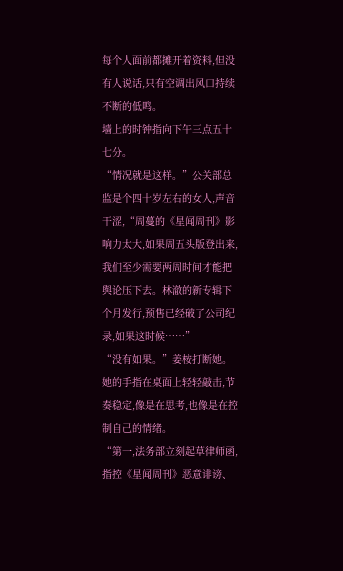每个人面前都摊开着资料,但没有人说话,只有空调出风口持续不断的低鸣。
墙上的时钟指向下午三点五十七分。
“情况就是这样。”公关部总监是个四十岁左右的女人,声音干涩,“周蔓的《星闻周刊》影响力太大,如果周五头版登出来,我们至少需要两周时间才能把舆论压下去。林澈的新专辑下个月发行,预售已经破了公司纪录,如果这时候……”
“没有如果。”姜桉打断她。
她的手指在桌面上轻轻敲击,节奏稳定,像是在思考,也像是在控制自己的情绪。
“第一,法务部立刻起草律师函,指控《星闻周刊》恶意诽谤、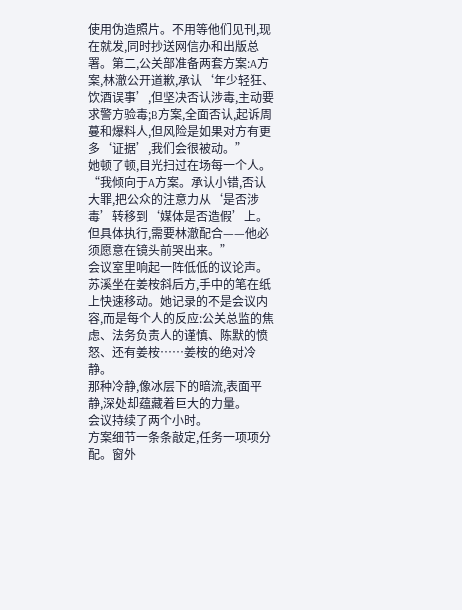使用伪造照片。不用等他们见刊,现在就发,同时抄送网信办和出版总署。第二,公关部准备两套方案:A方案,林澈公开道歉,承认‘年少轻狂、饮酒误事’,但坚决否认涉毒,主动要求警方验毒;B方案,全面否认,起诉周蔓和爆料人,但风险是如果对方有更多‘证据’,我们会很被动。”
她顿了顿,目光扫过在场每一个人。
“我倾向于A方案。承认小错,否认大罪,把公众的注意力从‘是否涉毒’转移到‘媒体是否造假’上。但具体执行,需要林澈配合——他必须愿意在镜头前哭出来。”
会议室里响起一阵低低的议论声。
苏溪坐在姜桉斜后方,手中的笔在纸上快速移动。她记录的不是会议内容,而是每个人的反应:公关总监的焦虑、法务负责人的谨慎、陈默的愤怒、还有姜桉……姜桉的绝对冷静。
那种冷静,像冰层下的暗流,表面平静,深处却蕴藏着巨大的力量。
会议持续了两个小时。
方案细节一条条敲定,任务一项项分配。窗外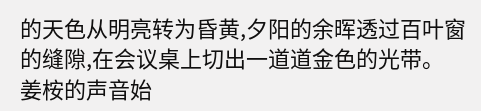的天色从明亮转为昏黄,夕阳的余晖透过百叶窗的缝隙,在会议桌上切出一道道金色的光带。
姜桉的声音始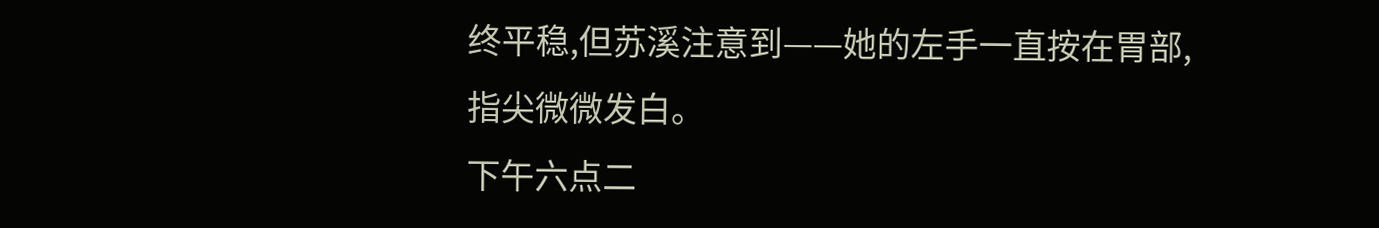终平稳,但苏溪注意到——她的左手一直按在胃部,指尖微微发白。
下午六点二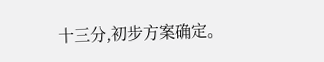十三分,初步方案确定。